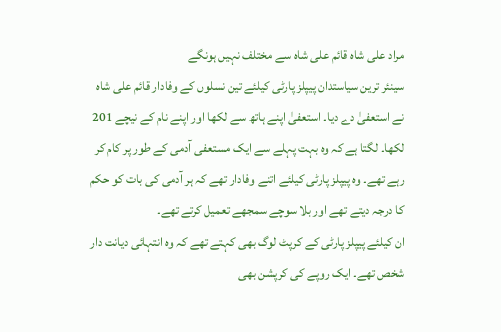مراد علی شاہ قائم علی شاہ سے مختلف نہیں ہونگے
سینئر ترین سیاستدان پیپلز پارٹی کیلئے تین نسلوں کے وفادار قائم علی شاہ نے استعفیٰ دے دیا۔ استعفیٰ اپنے ہاتھ سے لکھا اور اپنے نام کے نیچے 201 لکھا۔ لگتا ہے کہ وہ بہت پہلے سے ایک مستعفی آدمی کے طور پر کام کر رہے تھے۔ وہ پیپلز پارٹی کیلئے اتنے وفادار تھے کہ ہر آدمی کی بات کو حکم کا درجہ دیتے تھے اور بلا سوچے سمجھے تعمیل کرتے تھے۔
ان کیلئے پیپلز پارٹی کے کرپٹ لوگ بھی کہتے تھے کہ وہ انتہائی دیانت دار شخص تھے۔ ایک روپے کی کرپشن بھی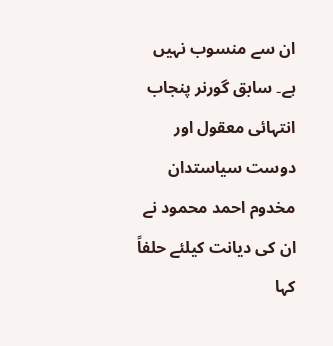ان سے منسوب نہیں ہے۔ سابق گورنر پنجاب انتہائی معقول اور دوست سیاستدان مخدوم احمد محمود نے ان کی دیانت کیلئے حلفاً کہا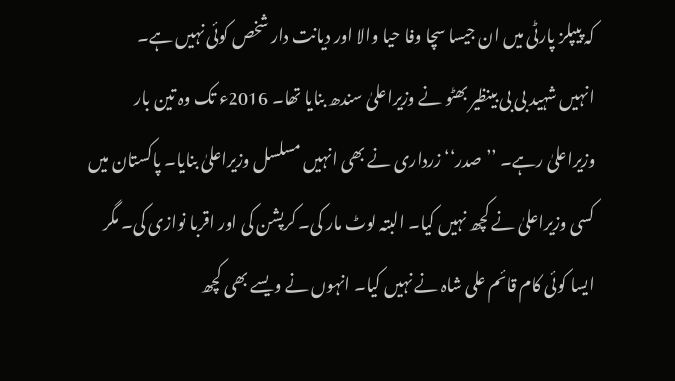کہ پیپلز پارٹی میں ان جیسا سچا وفا حیا والا اور دیانت دار شخص کوئی نہیں ہے۔
انہیں شہید بی بی بینظیر بھٹو نے وزیراعلیٰ سندھ بنایا تھا۔ 2016ء تک وہ تین بار وزیراعلیٰ رہے۔ ’’صدر‘‘ زرداری نے بھی انہیں مسلسل وزیراعلیٰ بنایا۔ پاکستان میں کسی وزیراعلیٰ نے کچھ نہیں کیا۔ البتہ لوٹ مار کی۔ کرپشن کی اور اقربا نوازی کی۔ مگر ایسا کوئی کام قائم علی شاہ نے نہیں کیا۔ انہوں نے ویسے بھی کچھ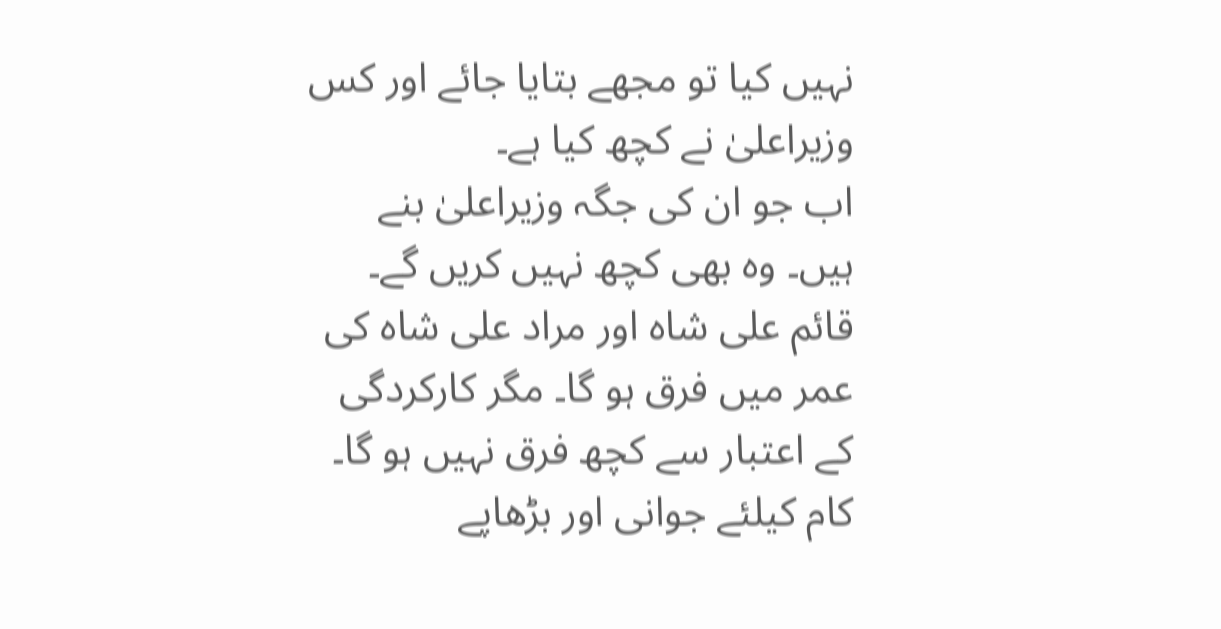نہیں کیا تو مجھے بتایا جائے اور کس وزیراعلیٰ نے کچھ کیا ہے۔
اب جو ان کی جگہ وزیراعلیٰ بنے ہیں۔ وہ بھی کچھ نہیں کریں گے۔ قائم علی شاہ اور مراد علی شاہ کی عمر میں فرق ہو گا۔ مگر کارکردگی کے اعتبار سے کچھ فرق نہیں ہو گا۔ کام کیلئے جوانی اور بڑھاپے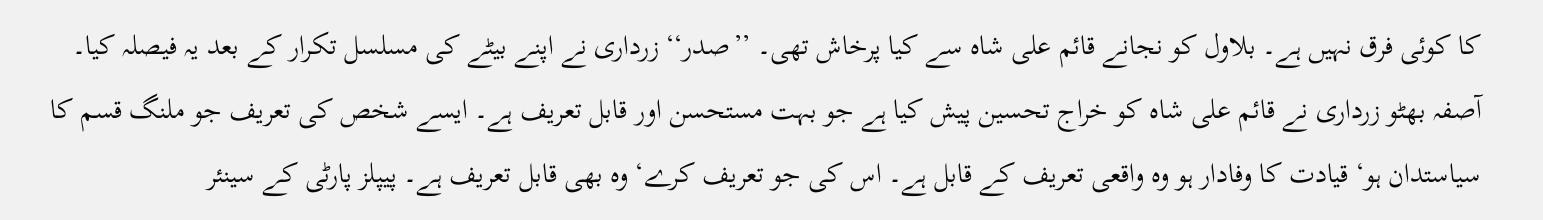کا کوئی فرق نہیں ہے۔ بلاول کو نجانے قائم علی شاہ سے کیا پرخاش تھی۔ ’’صدر‘‘ زرداری نے اپنے بیٹے کی مسلسل تکرار کے بعد یہ فیصلہ کیا۔
آصفہ بھٹو زرداری نے قائم علی شاہ کو خراج تحسین پیش کیا ہے جو بہت مستحسن اور قابل تعریف ہے۔ ایسے شخص کی تعریف جو ملنگ قسم کا سیاستدان ہو‘ قیادت کا وفادار ہو وہ واقعی تعریف کے قابل ہے۔ اس کی جو تعریف کرے‘ وہ بھی قابل تعریف ہے۔ پیپلز پارٹی کے سینئر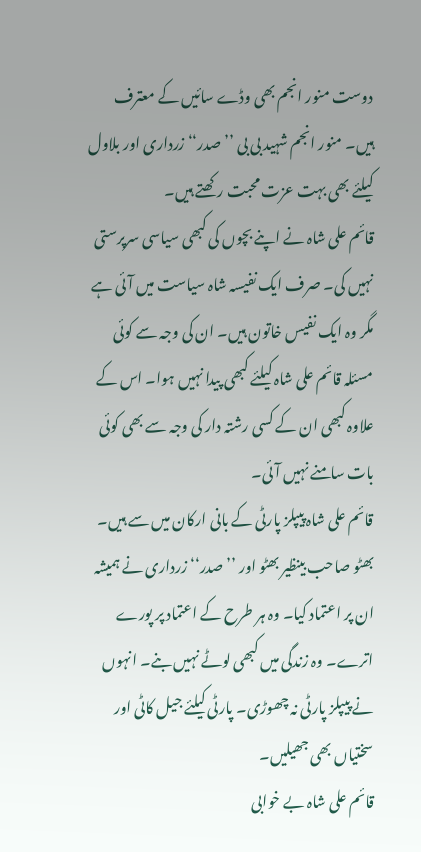دوست منور انجم بھی وڈے سائیں کے معترف ہیں۔ منور انجم شہید بی بی ’’صدر‘‘ زرداری اور بلاول کیلئے بھی بہت عزت محبت رکھتے ہیں۔
قائم علی شاہ نے اپنے بچوں کی کبھی سیاسی سرپرستی نہیں کی۔ صرف ایک نفیسہ شاہ سیاست میں آئی ہے مگر وہ ایک نفیس خاتون ہیں۔ ان کی وجہ سے کوئی مسئلہ قائم علی شاہ کیلئے کبھی پیدا نہیں ہوا۔ اس کے علاوہ کبھی ان کے کسی رشتہ دار کی وجہ سے بھی کوئی بات سامنے نہیں آئی۔
قائم علی شاہ پیپلز پارٹی کے بانی ارکان میں سے ہیں۔ بھٹو صاحب بینظیر بھٹو اور ’’صدر‘‘ زرداری نے ہمیشہ ان پر اعتماد کیا۔ وہ ہر طرح کے اعتماد پر پورے اترے۔ وہ زندگی میں کبھی لوٹے نہیں بنے۔ انہوں نے پیپلز پارٹی نہ چھوڑی۔ پارٹی کیلئے جیل کاٹی اور سختیاں بھی جھیلیں۔
قائم علی شاہ بے خوابی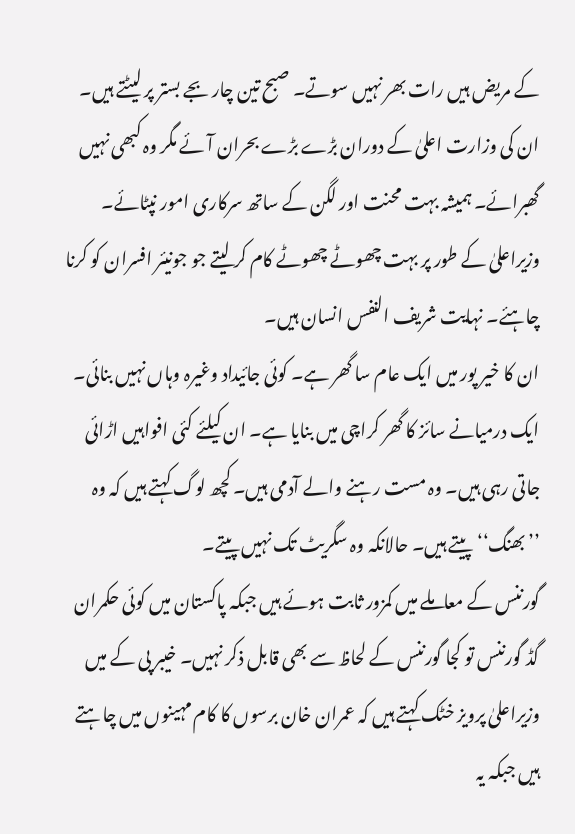کے مریض ہیں رات بھر نہیں سوتے۔ صبح تین چار بجے بستر پر لیٹتے ہیں۔ ان کی وزارت اعلیٰ کے دوران بڑے بڑے بحران آئے مگر وہ کبھی نہیں گھبرائے۔ ہمیشہ بہت محنت اور لگن کے ساتھ سرکاری امور نپٹائے۔ وزیراعلیٰ کے طور پر بہت چھوٹے چھوٹے کام کر لیتے جو جونیئر افسران کو کرنا چاہئے۔ نہایت شریف النفس انسان ہیں۔
ان کا خیر پور میں ایک عام سا گھر ہے۔ کوئی جائیداد وغیرہ وہاں نہیں بنائی۔ ایک درمیانے سائز کا گھر کراچی میں بنایا ہے۔ ان کیلئے کئی افواہیں اڑائی جاتی رہی ہیں۔ وہ مست رہنے والے آدمی ہیں۔ کچھ لوگ کہتے ہیں کہ وہ ’’بھنگ‘‘ پیتے ہیں۔ حالانکہ وہ سگریٹ تک نہیں پیتے۔
گورننس کے معاملے میں کمزور ثابت ہوئے ہیں جبکہ پاکستان میں کوئی حکمران گڈ گورننس تو کجا گورننس کے لحاظ سے بھی قابل ذکر نہیں۔ خیبر پی کے میں وزیراعلیٰ پرویز خٹک کہتے ہیں کہ عمران خان برسوں کا کام مہینوں میں چاہتے ہیں جبکہ یہ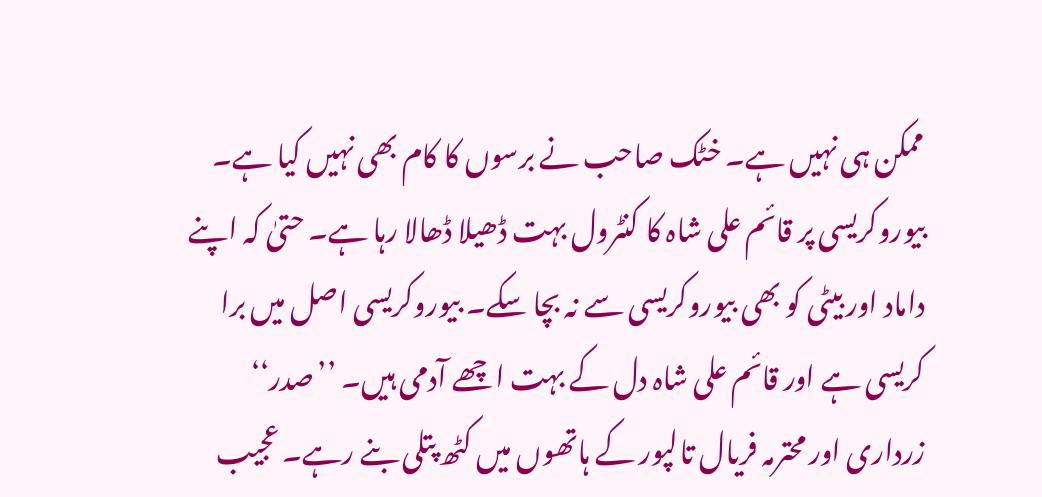ممکن ہی نہیں ہے۔ خٹک صاحب نے برسوں کا کام بھی نہیں کیا ہے۔
بیوروکریسی پر قائم علی شاہ کا کنٹرول بہت ڈھیلا ڈھالا رہا ہے۔ حتیٰ کہ اپنے داماد اور بیٹی کو بھی بیوروکریسی سے نہ بچا سکے۔ بیوروکریسی اصل میں برا کریسی ہے اور قائم علی شاہ دل کے بہت اچھے آدمی ہیں۔ ’’صدر‘‘ زرداری اور محترمہ فریال تالپور کے ہاتھوں میں کٹھ پتلی بنے رہے۔ عجیب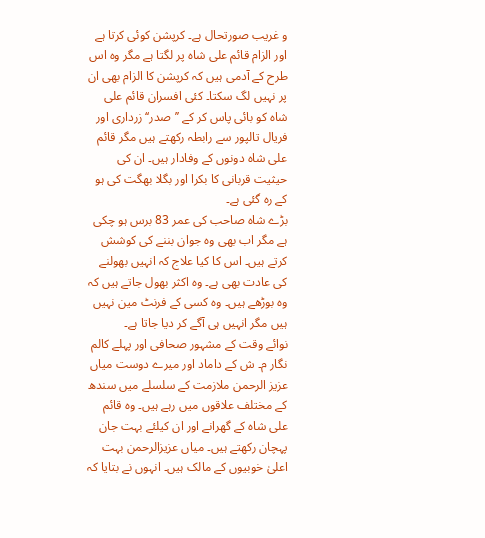و غریب صورتحال ہے۔ کرپشن کوئی کرتا ہے اور الزام قائم علی شاہ پر لگتا ہے مگر وہ اس طرح کے آدمی ہیں کہ کرپشن کا الزام بھی ان پر نہیں لگ سکتا۔ کئی افسران قائم علی شاہ کو بائی پاس کر کے ’’صدر‘‘ زرداری اور فریال تالپور سے رابطہ رکھتے ہیں مگر قائم علی شاہ دونوں کے وفادار ہیں۔ ان کی حیثیت قربانی کا بکرا اور بگلا بھگت کی ہو کے رہ گئی ہے۔
بڑے شاہ صاحب کی عمر 83 برس ہو چکی ہے مگر اب بھی وہ جوان بننے کی کوشش کرتے ہیں۔ اس کا کیا علاج کہ انہیں بھولنے کی عادت بھی ہے۔ وہ اکثر بھول جاتے ہیں کہ وہ بوڑھے ہیں۔ وہ کسی کے فرنٹ مین نہیں ہیں مگر انہیں ہی آگے کر دیا جاتا ہے۔
نوائے وقت کے مشہور صحافی اور پہلے کالم نگار م۔ ش کے داماد اور میرے دوست میاں عزیز الرحمن ملازمت کے سلسلے میں سندھ کے مختلف علاقوں میں رہے ہیں۔ وہ قائم علی شاہ کے گھرانے اور ان کیلئے بہت جان پہچان رکھتے ہیں۔ میاں عزیزالرحمن بہت اعلیٰ خوبیوں کے مالک ہیں۔ انہوں نے بتایا کہ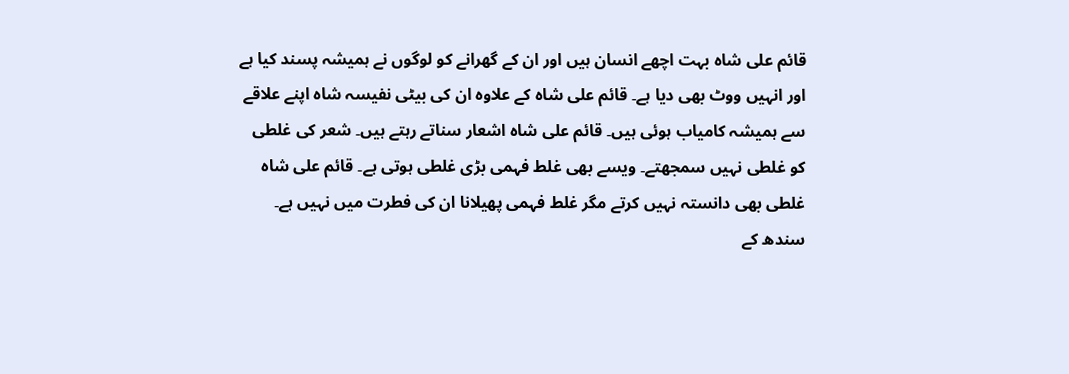قائم علی شاہ بہت اچھے انسان ہیں اور ان کے گھرانے کو لوگوں نے ہمیشہ پسند کیا ہے اور انہیں ووٹ بھی دیا ہے۔ قائم علی شاہ کے علاوہ ان کی بیٹی نفیسہ شاہ اپنے علاقے سے ہمیشہ کامیاب ہوئی ہیں۔ قائم علی شاہ اشعار سناتے رہتے ہیں۔ شعر کی غلطی کو غلطی نہیں سمجھتے۔ ویسے بھی غلط فہمی بڑی غلطی ہوتی ہے۔ قائم علی شاہ غلطی بھی دانستہ نہیں کرتے مگر غلط فہمی پھیلانا ان کی فطرت میں نہیں ہے۔
سندھ کے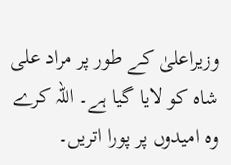وزیراعلیٰ کے طور پر مراد علی شاہ کو لایا گیا ہے۔ اللہ کرے وہ امیدوں پر پورا اتریں۔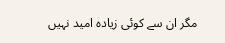مگر ان سے کوئی زیادہ امید نہیں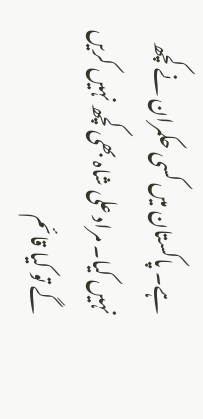ہے۔ پاکستان میں کسی حکمران نے کچھ نہیں کیا۔ مراد علی شاہ بھی کچھ نہیں کریں گے تو کیا قائم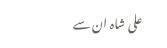علی شاہ ان سے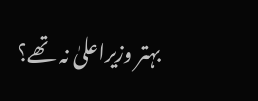بہتر وزیراعلیٰ نہ تھے؟